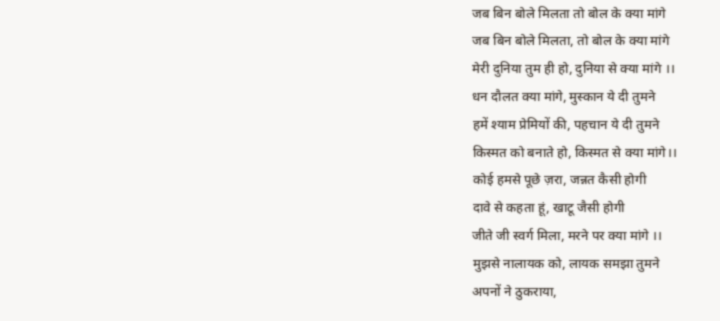जब बिन बोले मिलता तो बोल के क्या मांगे
जब बिन बोले मिलता, तो बोल के क्या मांगे
मेरी दुनिया तुम ही हो, दुनिया से क्या मांगे ।।
धन दौलत क्या मांगे, मुस्कान ये दी तुमने
हमें श्याम प्रेमियों की, पहचान ये दी तुमने
किस्मत को बनाते हो, किस्मत से क्या मांगे।।
कोई हमसे पूछे ज़रा, जन्नत कैसी होगी
दावे से कहता हूं, खाटू जैसी होगी
जीते जी स्वर्ग मिला, मरने पर क्या मांगे ।।
मुझसे नालायक को, लायक समझा तुमने
अपनों ने ठुकराया,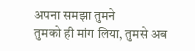अपना समझा तुमने
तुमको ही मांग लिया, तुमसे अब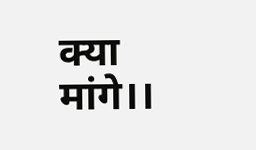क्या मांगे।।